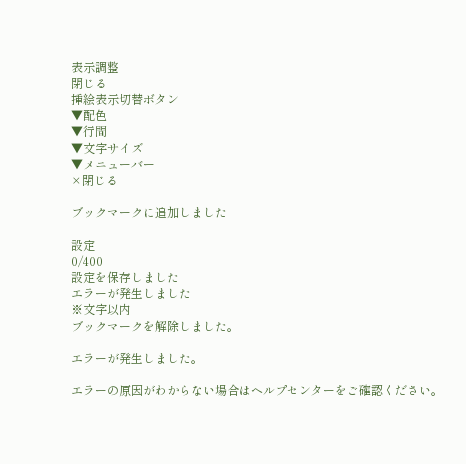表示調整
閉じる
挿絵表示切替ボタン
▼配色
▼行間
▼文字サイズ
▼メニューバー
×閉じる

ブックマークに追加しました

設定
0/400
設定を保存しました
エラーが発生しました
※文字以内
ブックマークを解除しました。

エラーが発生しました。

エラーの原因がわからない場合はヘルプセンターをご確認ください。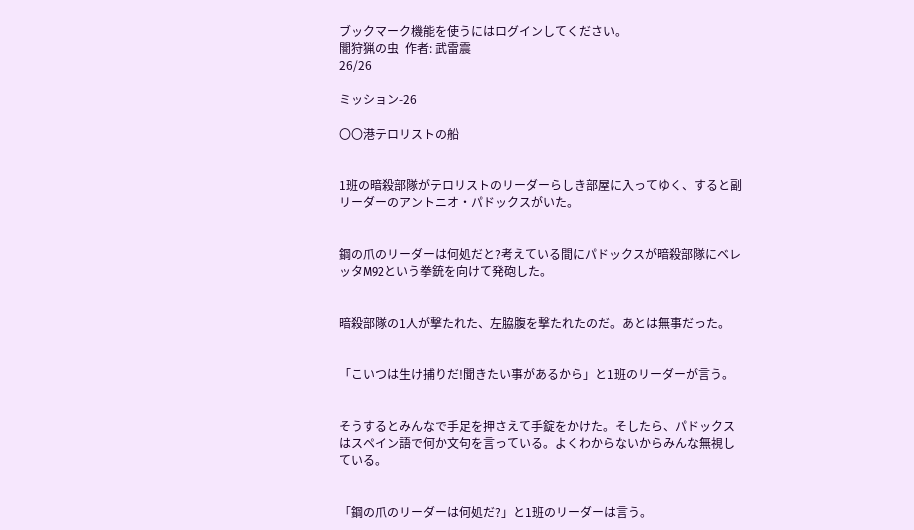ブックマーク機能を使うにはログインしてください。
闇狩猟の虫  作者: 武雷震
26/26

ミッション-26

〇〇港テロリストの船


1班の暗殺部隊がテロリストのリーダーらしき部屋に入ってゆく、すると副リーダーのアントニオ・パドックスがいた。


鋼の爪のリーダーは何処だと?考えている間にパドックスが暗殺部隊にベレッタM92という拳銃を向けて発砲した。


暗殺部隊の1人が撃たれた、左脇腹を撃たれたのだ。あとは無事だった。


「こいつは生け捕りだ!聞きたい事があるから」と1班のリーダーが言う。


そうするとみんなで手足を押さえて手錠をかけた。そしたら、パドックスはスペイン語で何か文句を言っている。よくわからないからみんな無視している。


「鋼の爪のリーダーは何処だ?」と1班のリーダーは言う。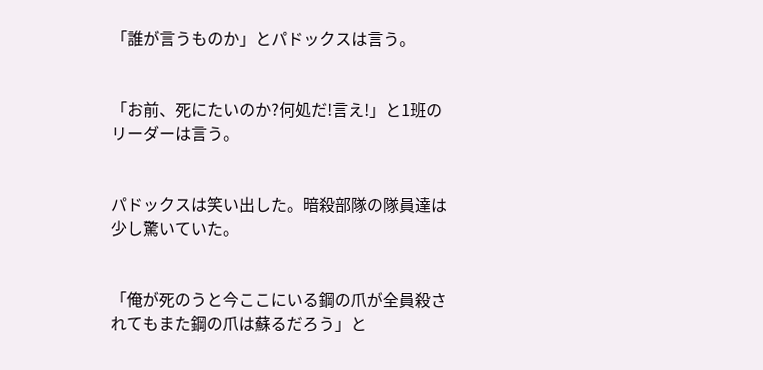「誰が言うものか」とパドックスは言う。


「お前、死にたいのか?何処だ!言え!」と1班のリーダーは言う。


パドックスは笑い出した。暗殺部隊の隊員達は少し驚いていた。


「俺が死のうと今ここにいる鋼の爪が全員殺されてもまた鋼の爪は蘇るだろう」と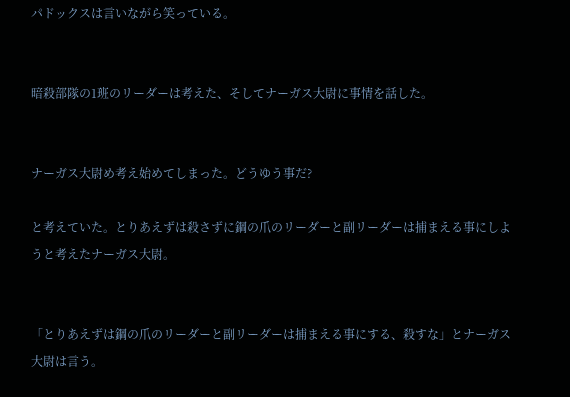パドックスは言いながら笑っている。


暗殺部隊の1班のリーダーは考えた、そしてナーガス大尉に事情を話した。


ナーガス大尉め考え始めてしまった。どうゆう事だ?

と考えていた。とりあえずは殺さずに鋼の爪のリーダーと副リーダーは捕まえる事にしようと考えたナーガス大尉。


「とりあえずは鋼の爪のリーダーと副リーダーは捕まえる事にする、殺すな」とナーガス大尉は言う。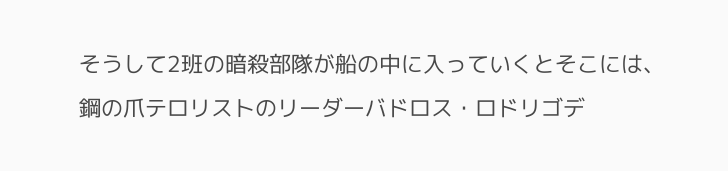そうして2班の暗殺部隊が船の中に入っていくとそこには、鋼の爪テロリストのリーダーバドロス・ロドリゴデ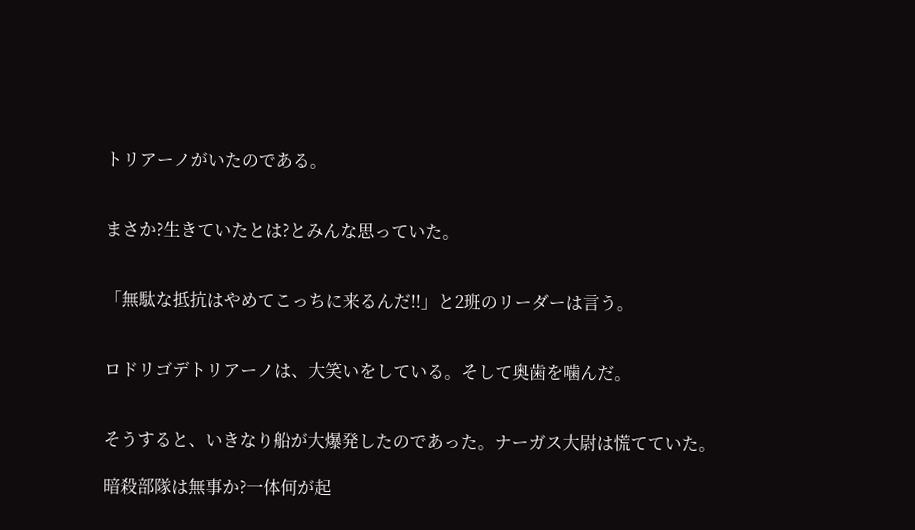トリアーノがいたのである。


まさか?生きていたとは?とみんな思っていた。


「無駄な抵抗はやめてこっちに来るんだ!!」と2班のリーダーは言う。


ロドリゴデトリアーノは、大笑いをしている。そして奥歯を噛んだ。


そうすると、いきなり船が大爆発したのであった。ナーガス大尉は慌てていた。

暗殺部隊は無事か?一体何が起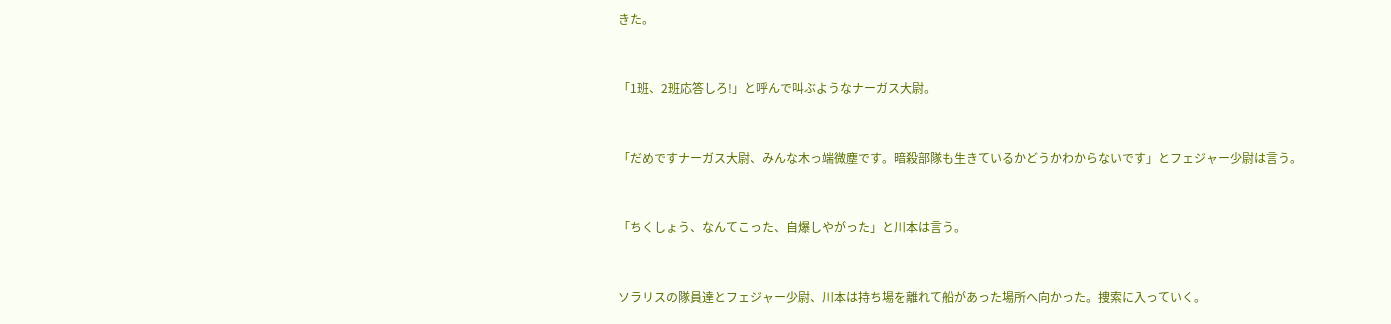きた。


「1班、2班応答しろ!」と呼んで叫ぶようなナーガス大尉。


「だめですナーガス大尉、みんな木っ端微塵です。暗殺部隊も生きているかどうかわからないです」とフェジャー少尉は言う。


「ちくしょう、なんてこった、自爆しやがった」と川本は言う。


ソラリスの隊員達とフェジャー少尉、川本は持ち場を離れて船があった場所へ向かった。捜索に入っていく。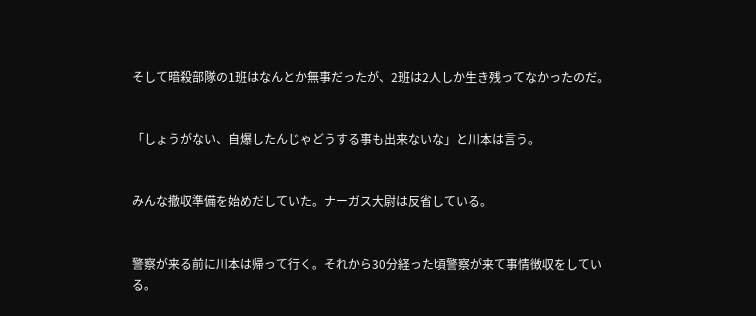そして暗殺部隊の1班はなんとか無事だったが、2班は2人しか生き残ってなかったのだ。


「しょうがない、自爆したんじゃどうする事も出来ないな」と川本は言う。


みんな撤収準備を始めだしていた。ナーガス大尉は反省している。


警察が来る前に川本は帰って行く。それから30分経った頃警察が来て事情徴収をしている。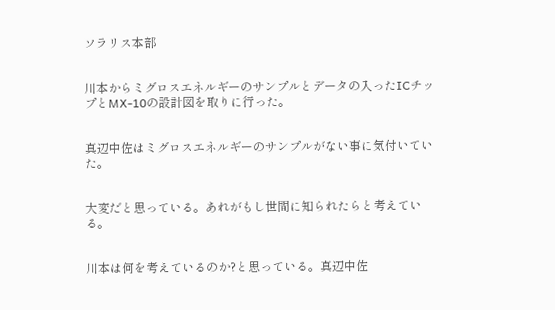ソラリス本部


川本からミグロスエネルギーのサンプルとデータの入ったICチップとMX-10の設計図を取りに行った。


真辺中佐はミグロスエネルギーのサンプルがない事に気付いていた。


大変だと思っている。あれがもし世間に知られたらと考えている。


川本は何を考えているのか?と思っている。真辺中佐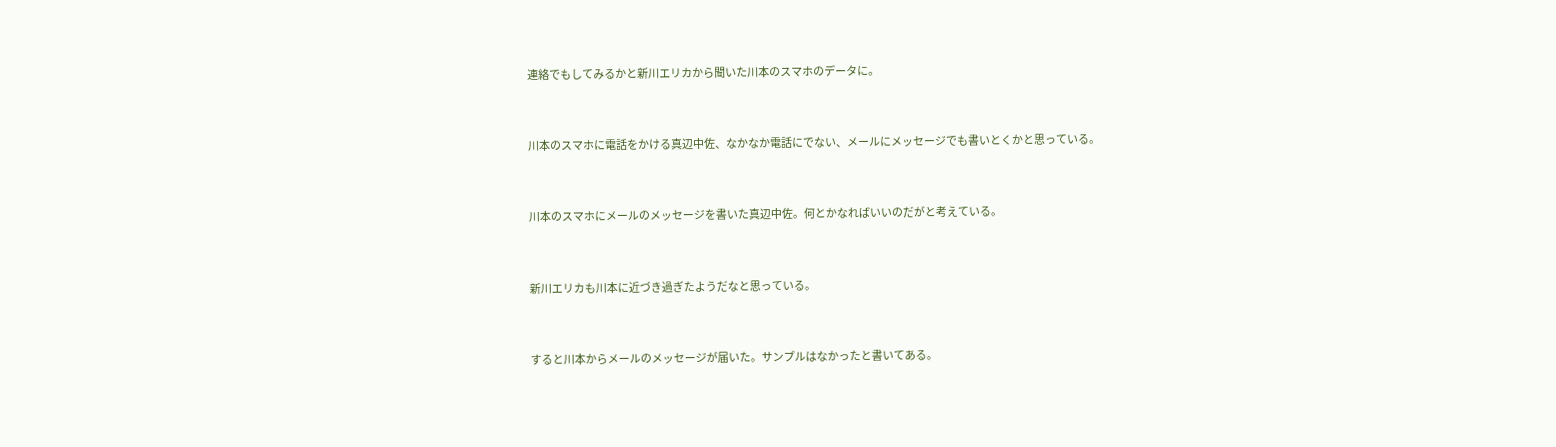連絡でもしてみるかと新川エリカから聞いた川本のスマホのデータに。


川本のスマホに電話をかける真辺中佐、なかなか電話にでない、メールにメッセージでも書いとくかと思っている。


川本のスマホにメールのメッセージを書いた真辺中佐。何とかなればいいのだがと考えている。


新川エリカも川本に近づき過ぎたようだなと思っている。


すると川本からメールのメッセージが届いた。サンプルはなかったと書いてある。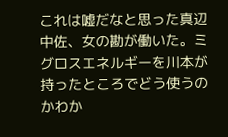これは嘘だなと思った真辺中佐、女の勘が働いた。ミグロスエネルギーを川本が持ったところでどう使うのかわか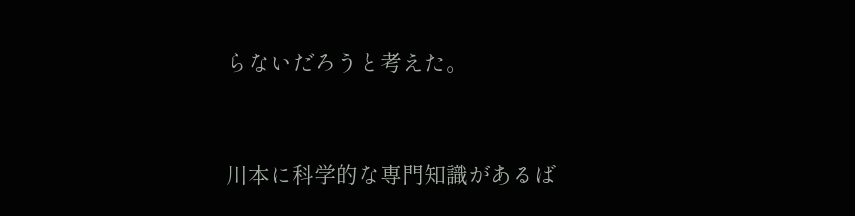らないだろうと考えた。


川本に科学的な専門知識があるば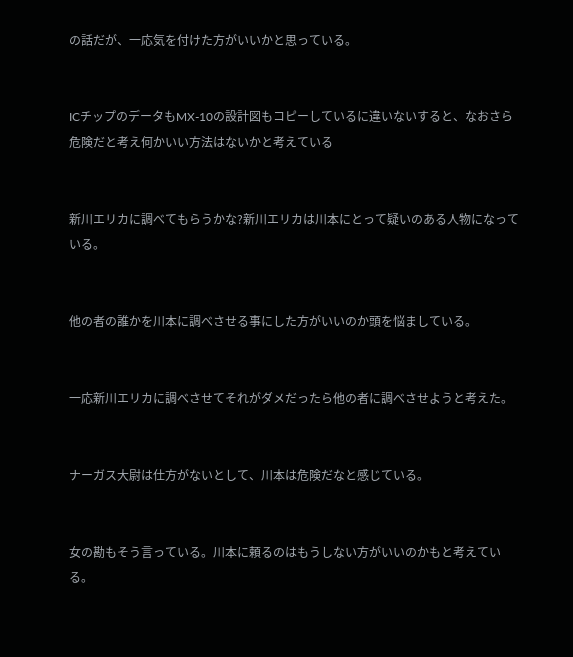の話だが、一応気を付けた方がいいかと思っている。


ICチップのデータもMX-10の設計図もコピーしているに違いないすると、なおさら危険だと考え何かいい方法はないかと考えている


新川エリカに調べてもらうかな?新川エリカは川本にとって疑いのある人物になっている。


他の者の誰かを川本に調べさせる事にした方がいいのか頭を悩ましている。


一応新川エリカに調べさせてそれがダメだったら他の者に調べさせようと考えた。


ナーガス大尉は仕方がないとして、川本は危険だなと感じている。


女の勘もそう言っている。川本に頼るのはもうしない方がいいのかもと考えている。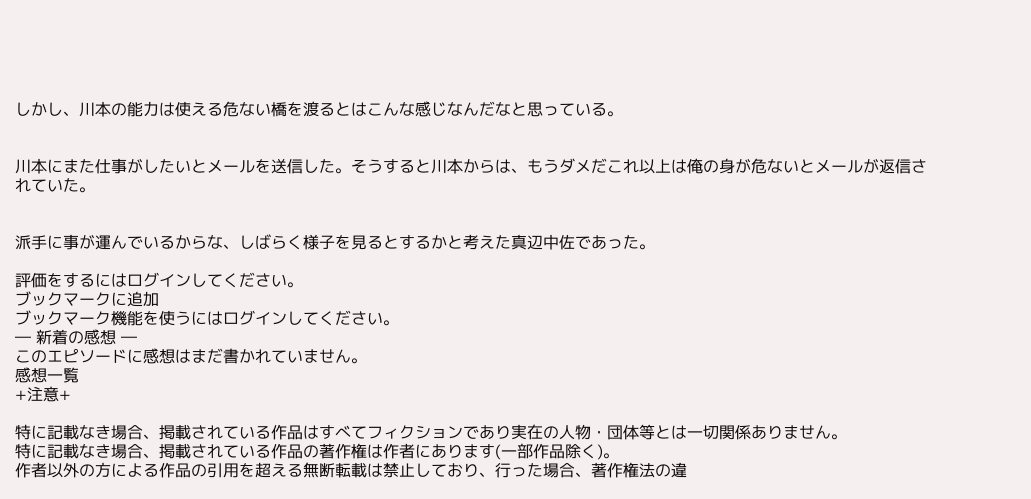しかし、川本の能力は使える危ない橋を渡るとはこんな感じなんだなと思っている。


川本にまた仕事がしたいとメールを送信した。そうすると川本からは、もうダメだこれ以上は俺の身が危ないとメールが返信されていた。


派手に事が運んでいるからな、しばらく様子を見るとするかと考えた真辺中佐であった。

評価をするにはログインしてください。
ブックマークに追加
ブックマーク機能を使うにはログインしてください。
― 新着の感想 ―
このエピソードに感想はまだ書かれていません。
感想一覧
+注意+

特に記載なき場合、掲載されている作品はすべてフィクションであり実在の人物・団体等とは一切関係ありません。
特に記載なき場合、掲載されている作品の著作権は作者にあります(一部作品除く)。
作者以外の方による作品の引用を超える無断転載は禁止しており、行った場合、著作権法の違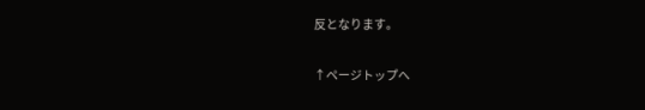反となります。

↑ページトップへ